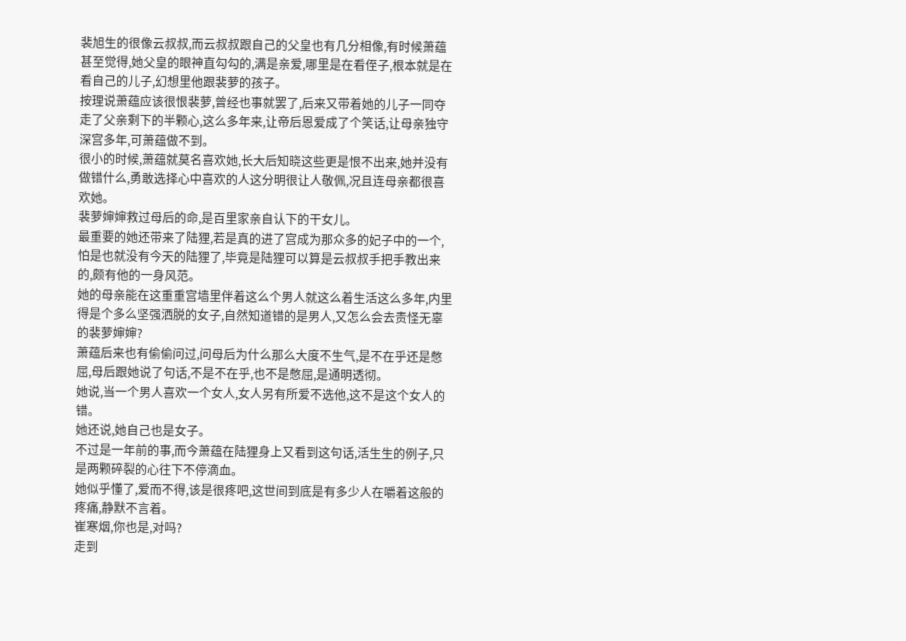裴旭生的很像云叔叔,而云叔叔跟自己的父皇也有几分相像,有时候萧蕴甚至觉得,她父皇的眼神直勾勾的,满是亲爱,哪里是在看侄子,根本就是在看自己的儿子,幻想里他跟裴萝的孩子。
按理说萧蕴应该很恨裴萝,曾经也事就罢了,后来又带着她的儿子一同夺走了父亲剩下的半颗心,这么多年来,让帝后恩爱成了个笑话,让母亲独守深宫多年,可萧蕴做不到。
很小的时候,萧蕴就莫名喜欢她,长大后知晓这些更是恨不出来,她并没有做错什么,勇敢选择心中喜欢的人这分明很让人敬佩,况且连母亲都很喜欢她。
裴萝婶婶救过母后的命,是百里家亲自认下的干女儿。
最重要的她还带来了陆狸,若是真的进了宫成为那众多的妃子中的一个,怕是也就没有今天的陆狸了,毕竟是陆狸可以算是云叔叔手把手教出来的,颇有他的一身风范。
她的母亲能在这重重宫墙里伴着这么个男人就这么着生活这么多年,内里得是个多么坚强洒脱的女子,自然知道错的是男人,又怎么会去责怪无辜的裴萝婶婶?
萧蕴后来也有偷偷问过,问母后为什么那么大度不生气,是不在乎还是憋屈,母后跟她说了句话,不是不在乎,也不是憋屈,是通明透彻。
她说,当一个男人喜欢一个女人,女人另有所爱不选他,这不是这个女人的错。
她还说,她自己也是女子。
不过是一年前的事,而今萧蕴在陆狸身上又看到这句话,活生生的例子,只是两颗碎裂的心往下不停滴血。
她似乎懂了,爱而不得,该是很疼吧,这世间到底是有多少人在嚼着这般的疼痛,静默不言着。
崔寒烟,你也是,对吗?
走到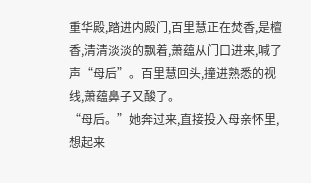重华殿,踏进内殿门,百里慧正在焚香,是檀香,清清淡淡的飘着,萧蕴从门口进来,喊了声“母后”。百里慧回头,撞进熟悉的视线,萧蕴鼻子又酸了。
“母后。”她奔过来,直接投入母亲怀里,想起来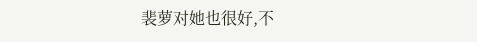裴萝对她也很好,不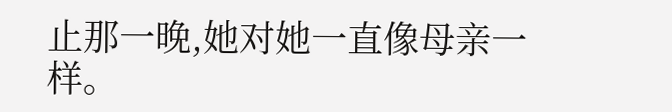止那一晚,她对她一直像母亲一样。